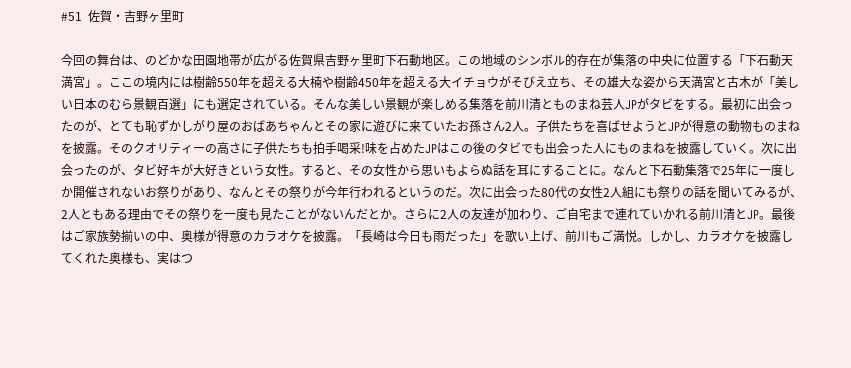#51  佐賀・吉野ヶ里町

今回の舞台は、のどかな田園地帯が広がる佐賀県吉野ヶ里町下石動地区。この地域のシンボル的存在が集落の中央に位置する「下石動天満宮」。ここの境内には樹齢550年を超える大楠や樹齢450年を超える大イチョウがそびえ立ち、その雄大な姿から天満宮と古木が「美しい日本のむら景観百選」にも選定されている。そんな美しい景観が楽しめる集落を前川清とものまね芸人JPがタビをする。最初に出会ったのが、とても恥ずかしがり屋のおばあちゃんとその家に遊びに来ていたお孫さん2人。子供たちを喜ばせようとJPが得意の動物ものまねを披露。そのクオリティーの高さに子供たちも拍手喝采!味を占めたJPはこの後のタビでも出会った人にものまねを披露していく。次に出会ったのが、タビ好キが大好きという女性。すると、その女性から思いもよらぬ話を耳にすることに。なんと下石動集落で25年に一度しか開催されないお祭りがあり、なんとその祭りが今年行われるというのだ。次に出会った80代の女性2人組にも祭りの話を聞いてみるが、2人ともある理由でその祭りを一度も見たことがないんだとか。さらに2人の友達が加わり、ご自宅まで連れていかれる前川清とJP。最後はご家族勢揃いの中、奥様が得意のカラオケを披露。「長崎は今日も雨だった」を歌い上げ、前川もご満悦。しかし、カラオケを披露してくれた奥様も、実はつ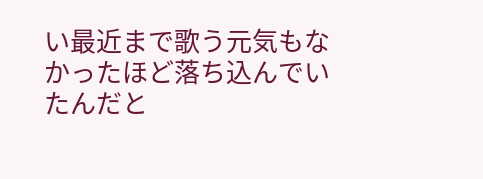い最近まで歌う元気もなかったほど落ち込んでいたんだと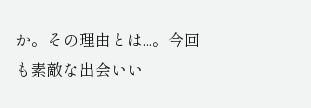か。その理由とは...。今回も素敵な出会いい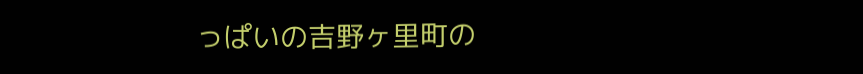っぱいの吉野ヶ里町の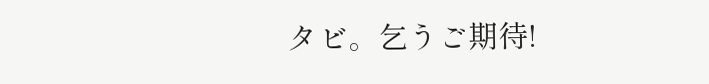タビ。乞うご期待!